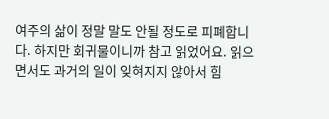여주의 삶이 정말 말도 안될 정도로 피폐합니다. 하지만 회귀물이니까 참고 읽었어요. 읽으면서도 과거의 일이 잊혀지지 않아서 힘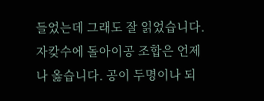들었는데 그래도 잘 읽었습니다.
자캊수에 돌아이공 조합은 언제나 옳습니다. 공이 두명이나 되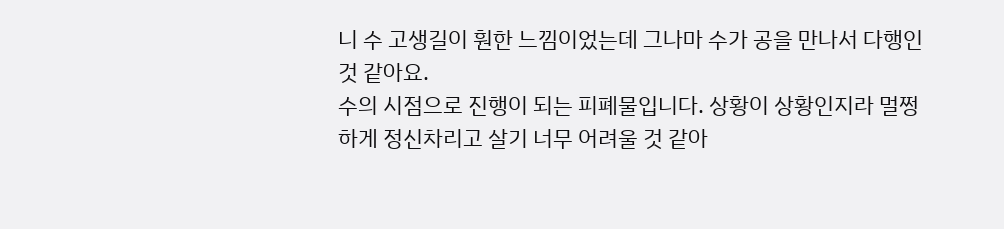니 수 고생길이 훤한 느낌이었는데 그나마 수가 공을 만나서 다행인 것 같아요.
수의 시점으로 진행이 되는 피폐물입니다. 상황이 상황인지라 멀쩡하게 정신차리고 살기 너무 어려울 것 같아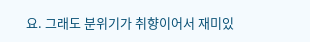요. 그래도 분위기가 취향이어서 재미있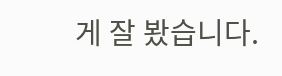게 잘 봤습니다.